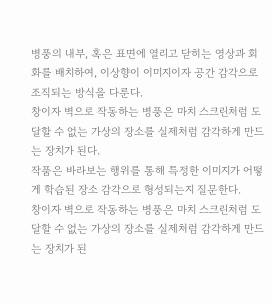병풍의 내부, 혹은 표면에 열리고 닫히는 영상과 회화를 배치하여, 이상향이 이미지이자 공간 감각으로 조직되는 방식을 다룬다.
창이자 벽으로 작동하는 병풍은 마치 스크린처럼 도달할 수 없는 가상의 장소를 실제처럼 감각하게 만드는 장치가 된다.
작품은 바라보는 행위를 통해 특정한 이미지가 어떻게 학습된 장소 감각으로 형성되는지 질문한다.
창이자 벽으로 작동하는 병풍은 마치 스크린처럼 도달할 수 없는 가상의 장소를 실제처럼 감각하게 만드는 장치가 된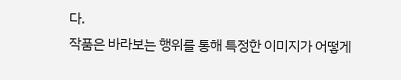다.
작품은 바라보는 행위를 통해 특정한 이미지가 어떻게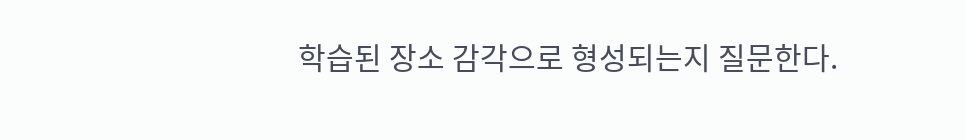학습된 장소 감각으로 형성되는지 질문한다.